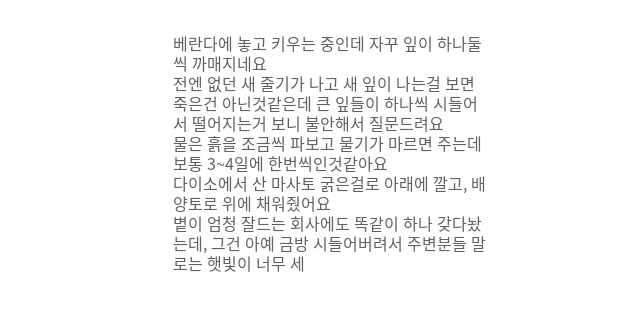베란다에 놓고 키우는 중인데 자꾸 잎이 하나둘씩 까매지네요
전엔 없던 새 줄기가 나고 새 잎이 나는걸 보면 죽은건 아닌것같은데 큰 잎들이 하나씩 시들어서 떨어지는거 보니 불안해서 질문드려요
물은 흙을 조금씩 파보고 물기가 마르면 주는데 보통 3~4일에 한번씩인것같아요
다이소에서 산 마사토 굵은걸로 아래에 깔고, 배양토로 위에 채워줬어요
볕이 엄청 잘드는 회사에도 똑같이 하나 갖다놨는데, 그건 아예 금방 시들어버려서 주변분들 말로는 햇빛이 너무 세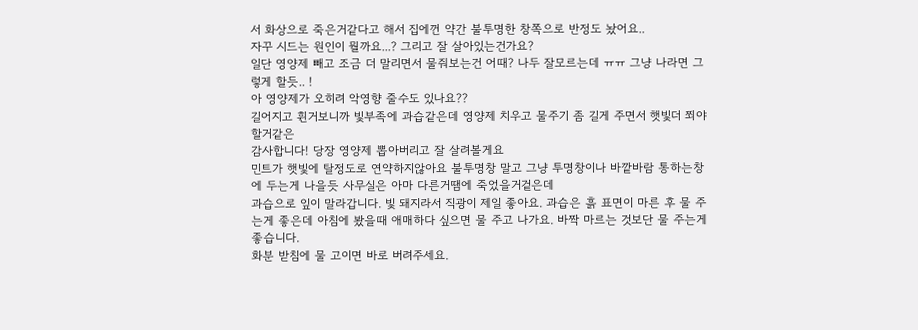서 화상으로 죽은거같다고 해서 집에껀 약간 불투명한 창쪽으로 반정도 놨어요..
자꾸 시드는 원인이 뭘까요...? 그리고 잘 살아있는건가요?
일단 영양제 빼고 조금 더 말리면서 물줘보는건 어때? 나두 잘모르는데 ㅠㅠ 그냥 나라면 그렇게 할듯.. !
아 영양제가 오히려 악영향 줄수도 있나요??
길어지고 휜거보니까 빛부족에 과습같은데 영양제 치우고 물주기 좀 길게 주면서 햇빛더 쬐야할거같은
감사합니다! 당장 영양제 뽑아버리고 잘 살려볼게요
민트가 햇빛에 탈정도로 연약하지않아요 불투명창 말고 그냥 투명창이나 바깥바람 통하는창에 두는게 나을듯 사무실은 아마 다른거땜에 죽었을거겉은데
과습으로 잎이 말라갑니다. 빛 돼지라서 직광이 제일 좋아요. 과습은 흙 표면이 마른 후 물 주는게 좋은데 아침에 봤을때 애매하다 싶으면 물 주고 나가요. 바짝 마르는 것보단 물 주는게 좋습니다.
화분 받침에 물 고이면 바로 버려주세요.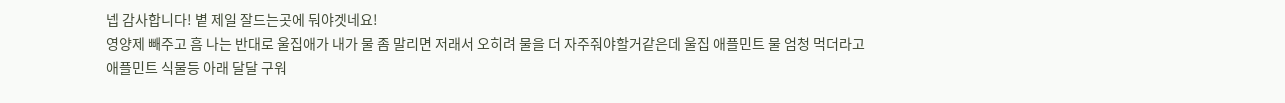넵 감사합니다! 볕 제일 잘드는곳에 둬야겟네요!
영양제 빼주고 흠 나는 반대로 울집애가 내가 물 좀 말리면 저래서 오히려 물을 더 자주줘야할거같은데 울집 애플민트 물 엄청 먹더라고
애플민트 식물등 아래 달달 구워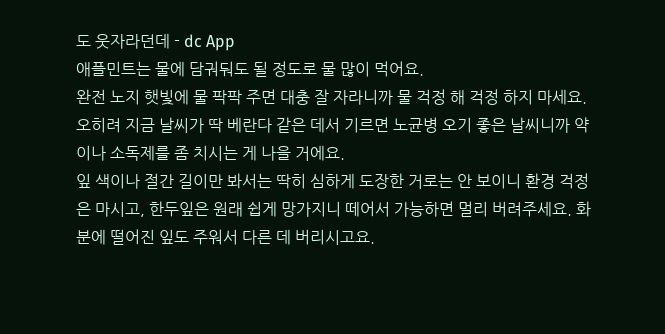도 웃자라던데 - dc App
애플민트는 물에 담궈둬도 될 정도로 물 많이 먹어요.
완전 노지 햇빛에 물 팍팍 주면 대충 잘 자라니까 물 걱정 해 걱정 하지 마세요. 오히려 지금 날씨가 딱 베란다 같은 데서 기르면 노균병 오기 좋은 날씨니까 약이나 소독제를 좀 치시는 게 나을 거에요.
잎 색이나 절간 길이만 봐서는 딱히 심하게 도장한 거로는 안 보이니 환경 걱정은 마시고, 한두잎은 원래 쉽게 망가지니 떼어서 가능하면 멀리 버려주세요. 화분에 떨어진 잎도 주워서 다른 데 버리시고요.